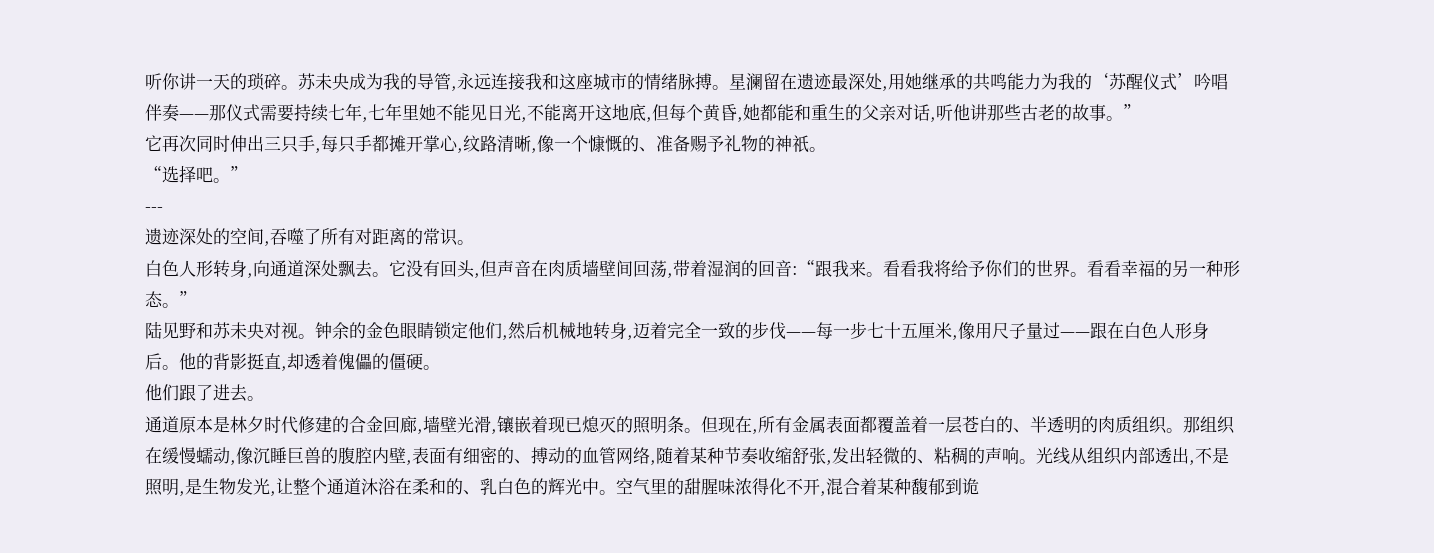听你讲一天的琐碎。苏未央成为我的导管,永远连接我和这座城市的情绪脉搏。星澜留在遗迹最深处,用她继承的共鸣能力为我的‘苏醒仪式’吟唱伴奏——那仪式需要持续七年,七年里她不能见日光,不能离开这地底,但每个黄昏,她都能和重生的父亲对话,听他讲那些古老的故事。”
它再次同时伸出三只手,每只手都摊开掌心,纹路清晰,像一个慷慨的、准备赐予礼物的神祇。
“选择吧。”
---
遗迹深处的空间,吞噬了所有对距离的常识。
白色人形转身,向通道深处飘去。它没有回头,但声音在肉质墙壁间回荡,带着湿润的回音:“跟我来。看看我将给予你们的世界。看看幸福的另一种形态。”
陆见野和苏未央对视。钟余的金色眼睛锁定他们,然后机械地转身,迈着完全一致的步伐——每一步七十五厘米,像用尺子量过——跟在白色人形身后。他的背影挺直,却透着傀儡的僵硬。
他们跟了进去。
通道原本是林夕时代修建的合金回廊,墙壁光滑,镶嵌着现已熄灭的照明条。但现在,所有金属表面都覆盖着一层苍白的、半透明的肉质组织。那组织在缓慢蠕动,像沉睡巨兽的腹腔内壁,表面有细密的、搏动的血管网络,随着某种节奏收缩舒张,发出轻微的、粘稠的声响。光线从组织内部透出,不是照明,是生物发光,让整个通道沐浴在柔和的、乳白色的辉光中。空气里的甜腥味浓得化不开,混合着某种馥郁到诡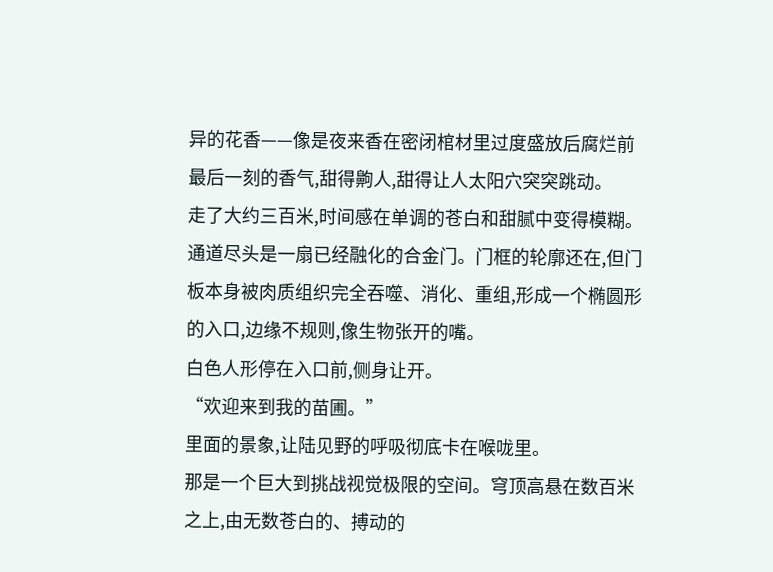异的花香——像是夜来香在密闭棺材里过度盛放后腐烂前最后一刻的香气,甜得齁人,甜得让人太阳穴突突跳动。
走了大约三百米,时间感在单调的苍白和甜腻中变得模糊。通道尽头是一扇已经融化的合金门。门框的轮廓还在,但门板本身被肉质组织完全吞噬、消化、重组,形成一个椭圆形的入口,边缘不规则,像生物张开的嘴。
白色人形停在入口前,侧身让开。
“欢迎来到我的苗圃。”
里面的景象,让陆见野的呼吸彻底卡在喉咙里。
那是一个巨大到挑战视觉极限的空间。穹顶高悬在数百米之上,由无数苍白的、搏动的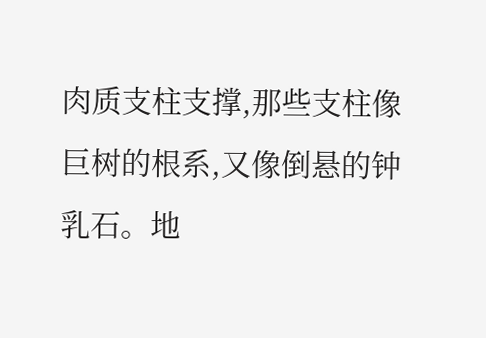肉质支柱支撑,那些支柱像巨树的根系,又像倒悬的钟乳石。地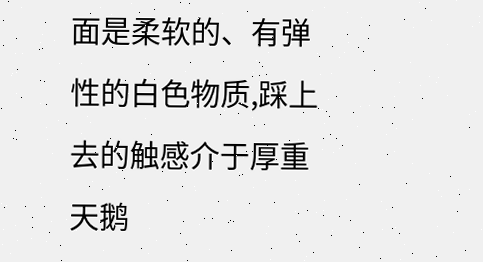面是柔软的、有弹性的白色物质,踩上去的触感介于厚重天鹅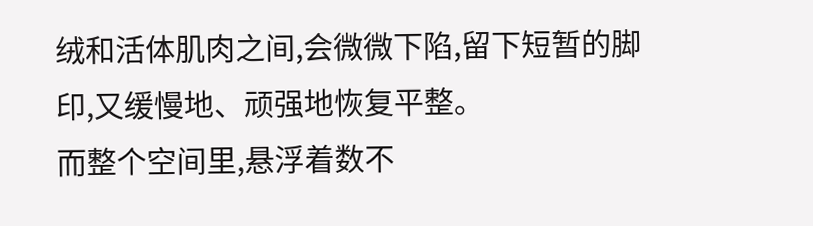绒和活体肌肉之间,会微微下陷,留下短暂的脚印,又缓慢地、顽强地恢复平整。
而整个空间里,悬浮着数不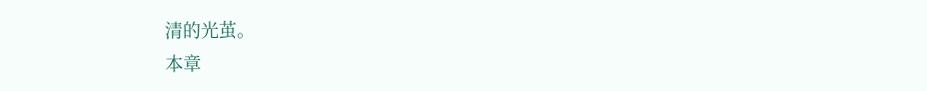清的光茧。
本章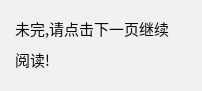未完,请点击下一页继续阅读!